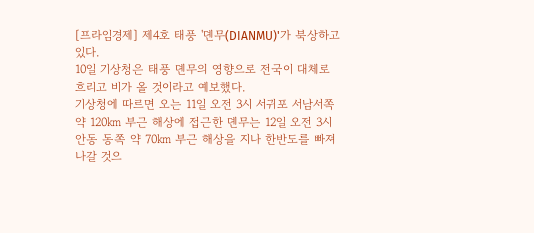[프라임경제] 제4호 태풍 '뎬무(DIANMU)'가 북상하고 있다.
10일 기상청은 태풍 뎬무의 영향으로 전국이 대체로 흐리고 비가 올 것이라고 예보했다.
기상청에 따르면 오는 11일 오전 3시 서귀포 서남서쪽 약 120㎞ 부근 해상에 접근한 뎬무는 12일 오전 3시 안동 동쪽 약 70㎞ 부근 해상을 지나 한반도를 빠져나갈 것으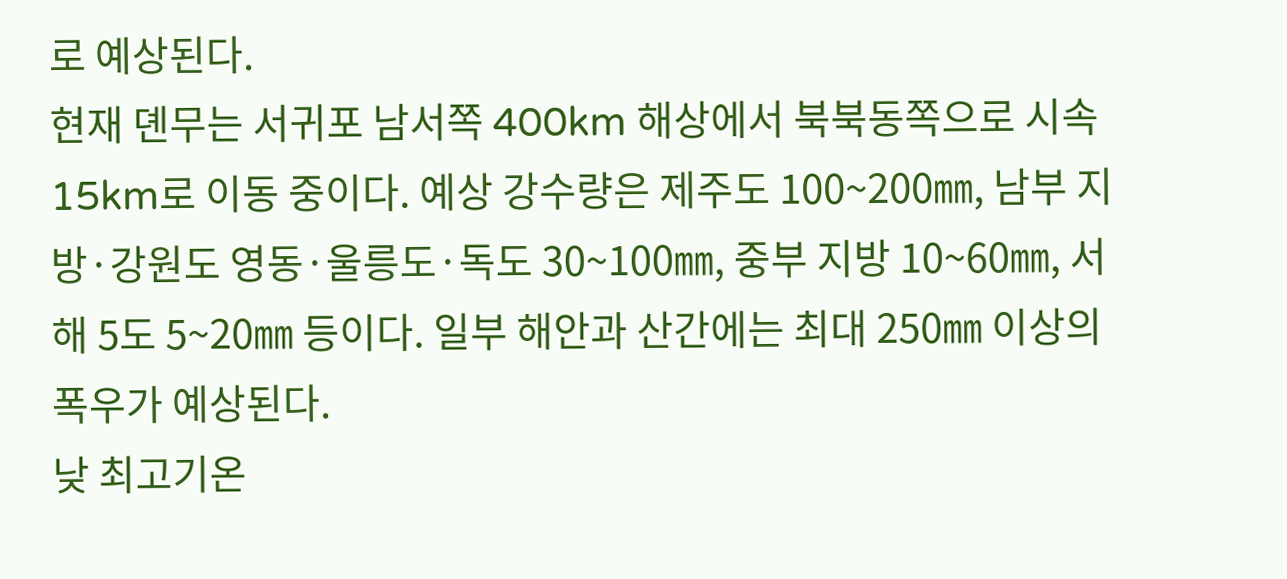로 예상된다.
현재 뎬무는 서귀포 남서쪽 400km 해상에서 북북동쪽으로 시속 15km로 이동 중이다. 예상 강수량은 제주도 100~200㎜, 남부 지방·강원도 영동·울릉도·독도 30~100㎜, 중부 지방 10~60㎜, 서해 5도 5~20㎜ 등이다. 일부 해안과 산간에는 최대 250㎜ 이상의 폭우가 예상된다.
낮 최고기온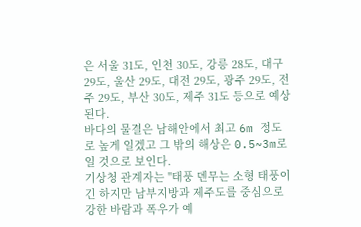은 서울 31도, 인천 30도, 강릉 28도, 대구 29도, 울산 29도, 대전 29도, 광주 29도, 전주 29도, 부산 30도, 제주 31도 등으로 예상된다.
바다의 물결은 남해안에서 최고 6m 정도로 높게 일겠고 그 밖의 해상은 0.5~3m로 일 것으로 보인다.
기상청 관계자는 "태풍 뎬무는 소형 태풍이긴 하지만 남부지방과 제주도를 중심으로 강한 바람과 폭우가 예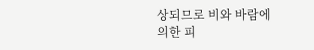상되므로 비와 바람에 의한 피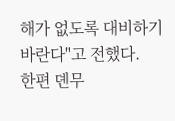해가 없도록 대비하기 바란다"고 전했다.
한편 뎬무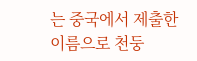는 중국에서 제출한 이름으로 천둥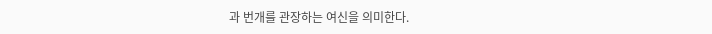과 번개를 관장하는 여신을 의미한다.